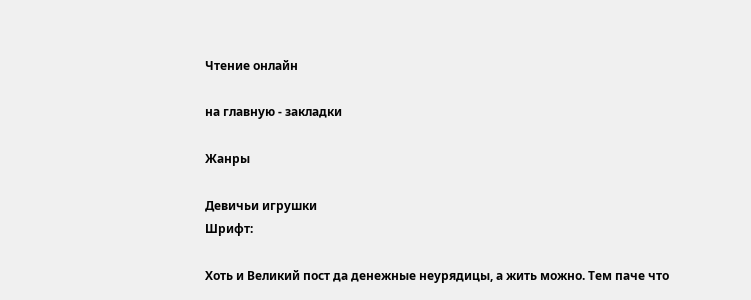Чтение онлайн

на главную - закладки

Жанры

Девичьи игрушки
Шрифт:

Хоть и Великий пост да денежные неурядицы, а жить можно. Тем паче что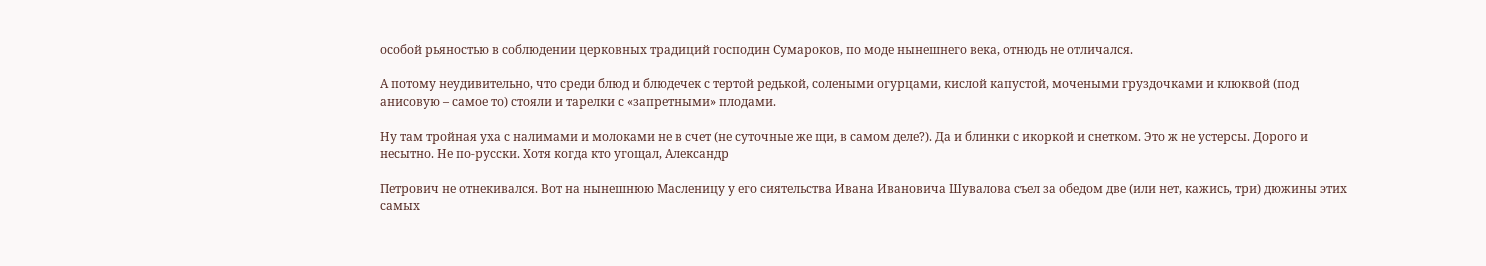особой рьяностью в соблюдении церковных традиций господин Сумароков, по моде нынешнего века, отнюдь не отличался.

А потому неудивительно, что среди блюд и блюдечек с тертой редькой, солеными огурцами, кислой капустой, мочеными груздочками и клюквой (под анисовую – самое то) стояли и тарелки с «запретными» плодами.

Ну там тройная уха с налимами и молоками не в счет (не суточные же щи, в самом деле?). Да и блинки с икоркой и снетком. Это ж не устерсы. Дорого и несытно. Не по-русски. Хотя когда кто угощал, Александр

Петрович не отнекивался. Вот на нынешнюю Масленицу у его сиятельства Ивана Ивановича Шувалова съел за обедом две (или нет, кажись, три) дюжины этих самых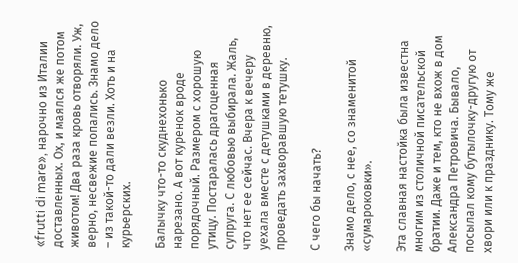«frutti di mare», нарочно из Италии доставленных. Ох, и маялся же потом животом! Два раза кровь отворяли. Уж, верно, несвежие попались. Знамо дело – из такой-то дали везли. Хоть и на курьерских.

Балычку что-то скуднехонько нарезано. А вот куренок вроде порядочный. Размером с хорошую утицу. Постаралась драгоценная супруга. С любовью выбирала. Жаль, что нет ее сейчас. Вчера к вечеру уехала вместе с детушками в деревню, проведать захворавшую тетушку.

С чего бы начать?

Знамо дело, с нее, со знаменитой «сумароковки».

Эта славная настойка была известна многим из столичной писательской братии. Даже и тем, кто не вхож в дом Александра Петровича. Бывало, посылал кому бутылочку-другую от хвори или к празднику. Тому же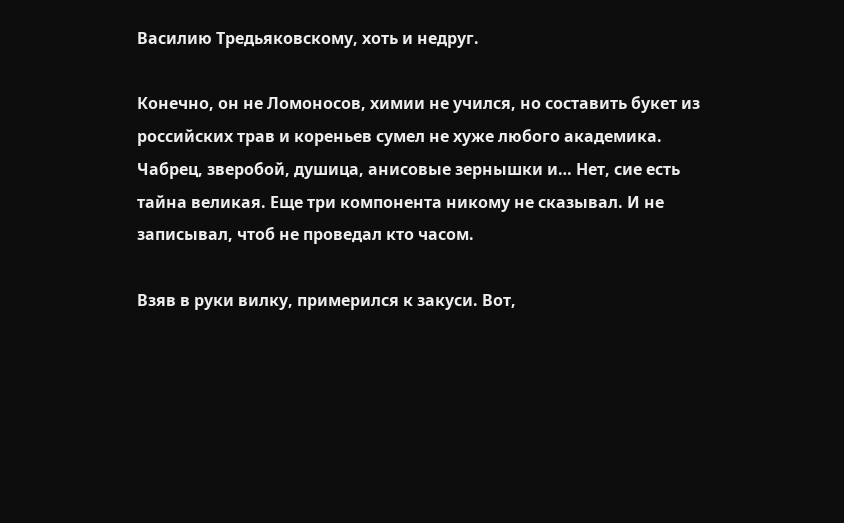Василию Тредьяковскому, хоть и недруг.

Конечно, он не Ломоносов, химии не учился, но составить букет из российских трав и кореньев сумел не хуже любого академика. Чабрец, зверобой, душица, анисовые зернышки и… Нет, сие есть тайна великая. Еще три компонента никому не сказывал. И не записывал, чтоб не проведал кто часом.

Взяв в руки вилку, примерился к закуси. Вот,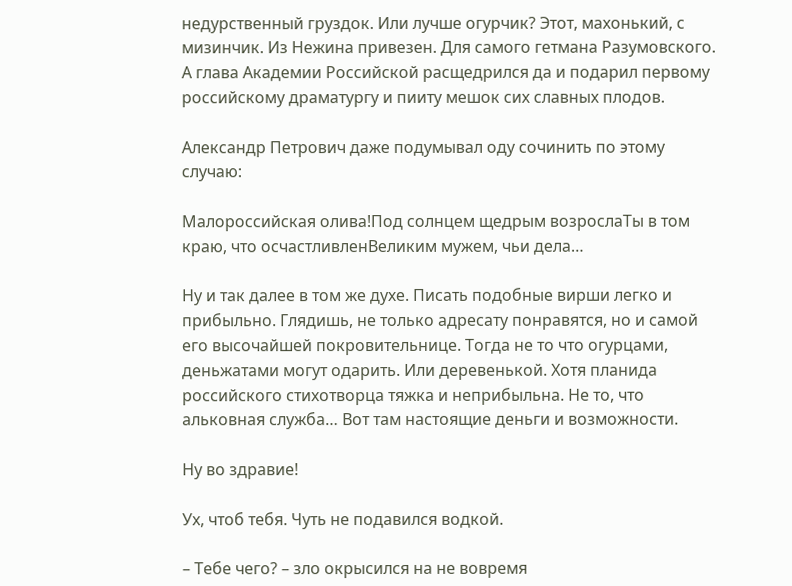недурственный груздок. Или лучше огурчик? Этот, махонький, с мизинчик. Из Нежина привезен. Для самого гетмана Разумовского. А глава Академии Российской расщедрился да и подарил первому российскому драматургу и пииту мешок сих славных плодов.

Александр Петрович даже подумывал оду сочинить по этому случаю:

Малороссийская олива!Под солнцем щедрым возрослаТы в том краю, что осчастливленВеликим мужем, чьи дела…

Ну и так далее в том же духе. Писать подобные вирши легко и прибыльно. Глядишь, не только адресату понравятся, но и самой его высочайшей покровительнице. Тогда не то что огурцами, деньжатами могут одарить. Или деревенькой. Хотя планида российского стихотворца тяжка и неприбыльна. Не то, что альковная служба… Вот там настоящие деньги и возможности.

Ну во здравие!

Ух, чтоб тебя. Чуть не подавился водкой.

– Тебе чего? – зло окрысился на не вовремя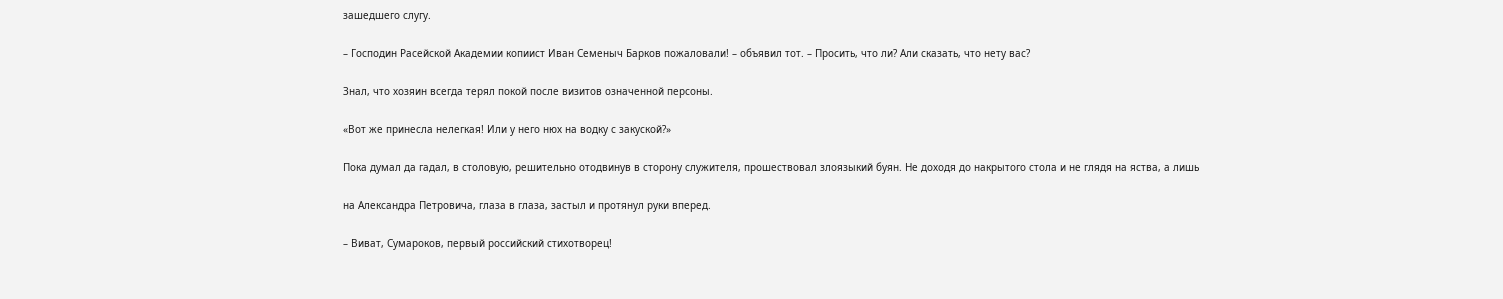зашедшего слугу.

– Господин Расейской Академии копиист Иван Семеныч Барков пожаловали! – объявил тот. – Просить, что ли? Али сказать, что нету вас?

Знал, что хозяин всегда терял покой после визитов означенной персоны.

«Вот же принесла нелегкая! Или у него нюх на водку с закуской?»

Пока думал да гадал, в столовую, решительно отодвинув в сторону служителя, прошествовал злоязыкий буян. Не доходя до накрытого стола и не глядя на яства, а лишь

на Александра Петровича, глаза в глаза, застыл и протянул руки вперед.

– Виват, Сумароков, первый российский стихотворец!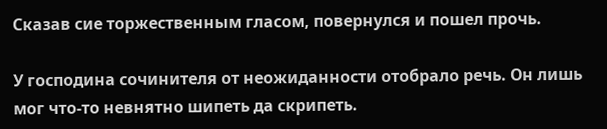Сказав сие торжественным гласом, повернулся и пошел прочь.

У господина сочинителя от неожиданности отобрало речь. Он лишь мог что-то невнятно шипеть да скрипеть.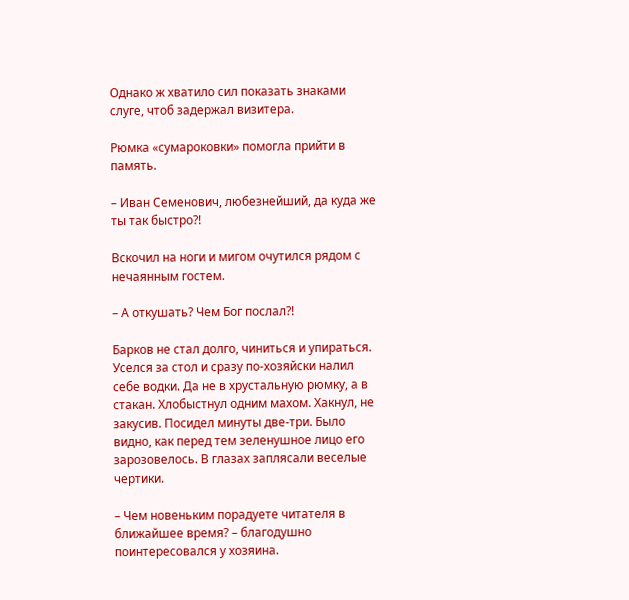Однако ж хватило сил показать знаками слуге, чтоб задержал визитера.

Рюмка «сумароковки» помогла прийти в память.

– Иван Семенович, любезнейший, да куда же ты так быстро?!

Вскочил на ноги и мигом очутился рядом с нечаянным гостем.

– А откушать? Чем Бог послал?!

Барков не стал долго, чиниться и упираться. Уселся за стол и сразу по-хозяйски налил себе водки. Да не в хрустальную рюмку, а в стакан. Хлобыстнул одним махом. Хакнул, не закусив. Посидел минуты две-три. Было видно, как перед тем зеленушное лицо его зарозовелось. В глазах заплясали веселые чертики.

– Чем новеньким порадуете читателя в ближайшее время? – благодушно поинтересовался у хозяина.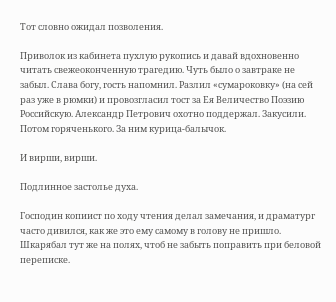Тот словно ожидал позволения.

Приволок из кабинета пухлую рукопись и давай вдохновенно читать свежеоконченную трагедию. Чуть было о завтраке не забыл. Слава богу, гость напомнил. Разлил «сумароковку» (на сей раз уже в рюмки) и провозгласил тост за Ея Величество Поэзию Российскую. Александр Петрович охотно поддержал. Закусили. Потом горяченького. За ним курица-балычок.

И вирши, вирши.

Подлинное застолье духа.

Господин копиист по ходу чтения делал замечания, и драматург часто дивился, как же это ему самому в голову не пришло. Шкарябал тут же на полях, чтоб не забыть поправить при беловой переписке.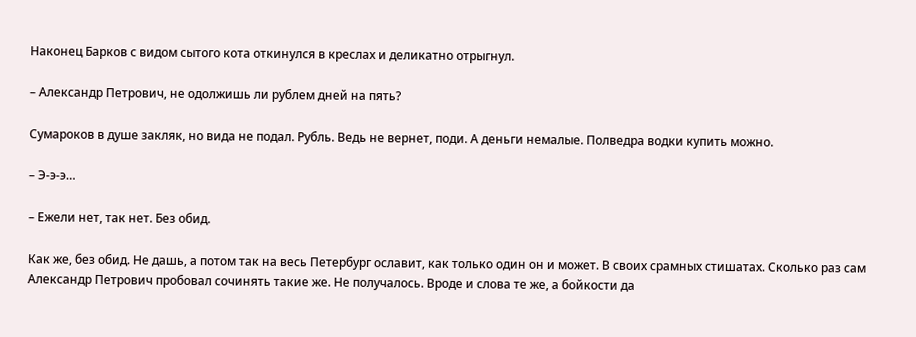Наконец Барков с видом сытого кота откинулся в креслах и деликатно отрыгнул.

– Александр Петрович, не одолжишь ли рублем дней на пять?

Сумароков в душе закляк, но вида не подал. Рубль. Ведь не вернет, поди. А деньги немалые. Полведра водки купить можно.

– Э-э-э…

– Ежели нет, так нет. Без обид.

Как же, без обид. Не дашь, а потом так на весь Петербург ославит, как только один он и может. В своих срамных стишатах. Сколько раз сам Александр Петрович пробовал сочинять такие же. Не получалось. Вроде и слова те же, а бойкости да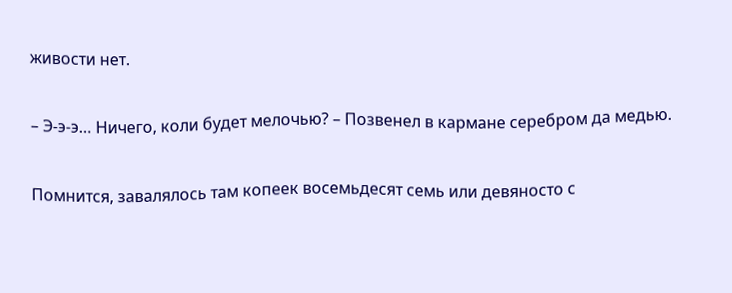живости нет.

– Э-э-э… Ничего, коли будет мелочью? – Позвенел в кармане серебром да медью.

Помнится, завалялось там копеек восемьдесят семь или девяносто с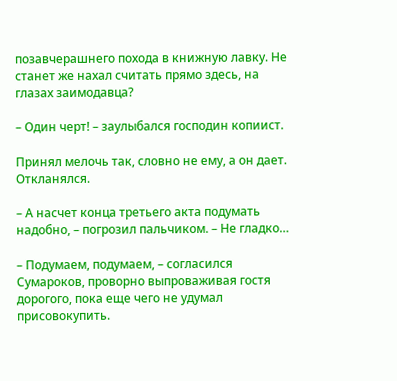позавчерашнего похода в книжную лавку. Не станет же нахал считать прямо здесь, на глазах заимодавца?

– Один черт! – заулыбался господин копиист.

Принял мелочь так, словно не ему, а он дает. Откланялся.

– А насчет конца третьего акта подумать надобно, – погрозил пальчиком. – Не гладко…

– Подумаем, подумаем, – согласился Сумароков, проворно выпроваживая гостя дорогого, пока еще чего не удумал присовокупить.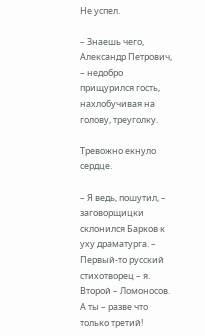Не успел.

– Знаешь чего, Александр Петрович, – недобро прищурился гость, нахлобучивая на голову, треуголку.

Тревожно екнуло сердце.

– Я ведь, пошутил, – заговорщицки склонился Барков к уху драматурга. – Первый-то русский стихотворец – я. Второй – Ломоносов. А ты – разве что только третий!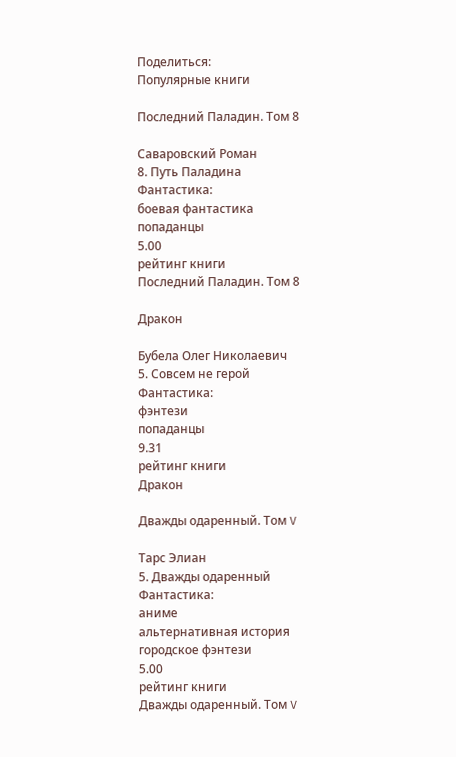Поделиться:
Популярные книги

Последний Паладин. Том 8

Саваровский Роман
8. Путь Паладина
Фантастика:
боевая фантастика
попаданцы
5.00
рейтинг книги
Последний Паладин. Том 8

Дракон

Бубела Олег Николаевич
5. Совсем не герой
Фантастика:
фэнтези
попаданцы
9.31
рейтинг книги
Дракон

Дважды одаренный. Том V

Тарс Элиан
5. Дважды одаренный
Фантастика:
аниме
альтернативная история
городское фэнтези
5.00
рейтинг книги
Дважды одаренный. Том V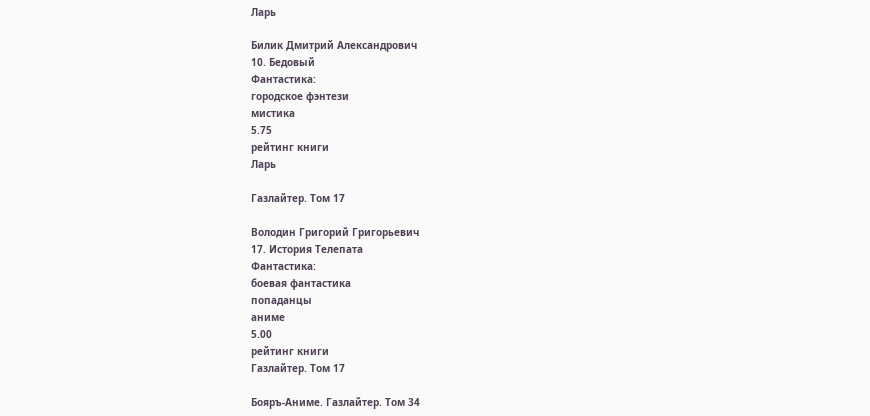Ларь

Билик Дмитрий Александрович
10. Бедовый
Фантастика:
городское фэнтези
мистика
5.75
рейтинг книги
Ларь

Газлайтер. Том 17

Володин Григорий Григорьевич
17. История Телепата
Фантастика:
боевая фантастика
попаданцы
аниме
5.00
рейтинг книги
Газлайтер. Том 17

Бояръ-Аниме. Газлайтер. Том 34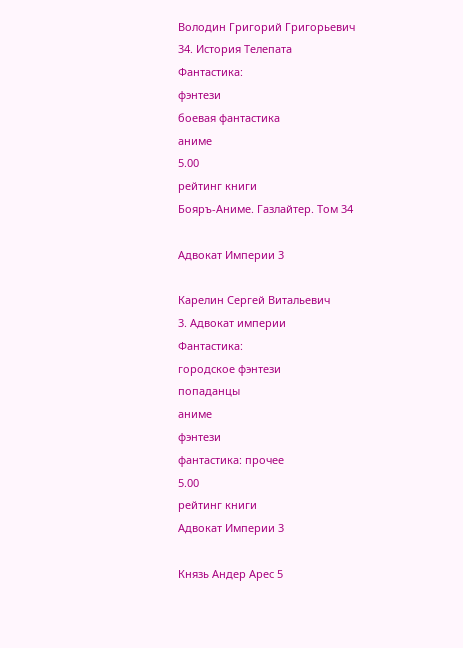Володин Григорий Григорьевич
34. История Телепата
Фантастика:
фэнтези
боевая фантастика
аниме
5.00
рейтинг книги
Бояръ-Аниме. Газлайтер. Том 34

Адвокат Империи 3

Карелин Сергей Витальевич
3. Адвокат империи
Фантастика:
городское фэнтези
попаданцы
аниме
фэнтези
фантастика: прочее
5.00
рейтинг книги
Адвокат Империи 3

Князь Андер Арес 5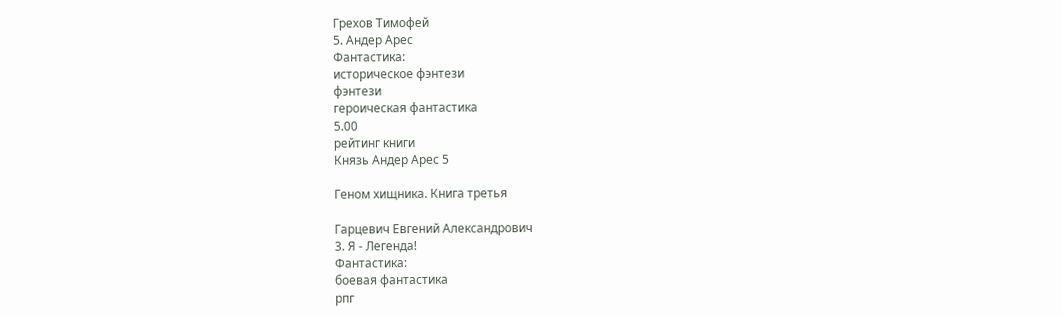Грехов Тимофей
5. Андер Арес
Фантастика:
историческое фэнтези
фэнтези
героическая фантастика
5.00
рейтинг книги
Князь Андер Арес 5

Геном хищника. Книга третья

Гарцевич Евгений Александрович
3. Я - Легенда!
Фантастика:
боевая фантастика
рпг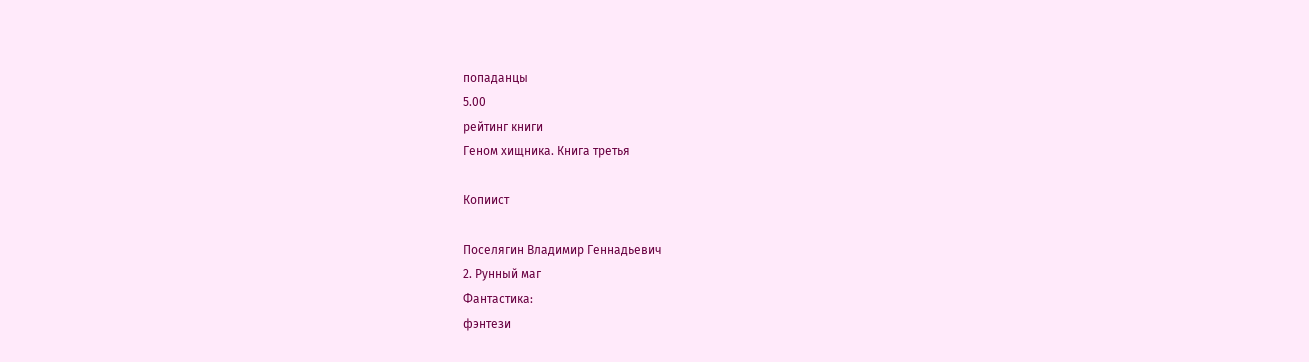попаданцы
5.00
рейтинг книги
Геном хищника. Книга третья

Копиист

Поселягин Владимир Геннадьевич
2. Рунный маг
Фантастика:
фэнтези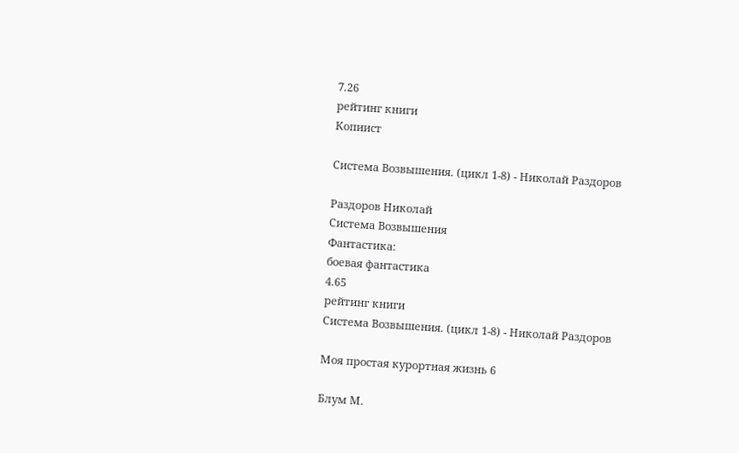7.26
рейтинг книги
Копиист

Система Возвышения. (цикл 1-8) - Николай Раздоров

Раздоров Николай
Система Возвышения
Фантастика:
боевая фантастика
4.65
рейтинг книги
Система Возвышения. (цикл 1-8) - Николай Раздоров

Моя простая курортная жизнь 6

Блум М.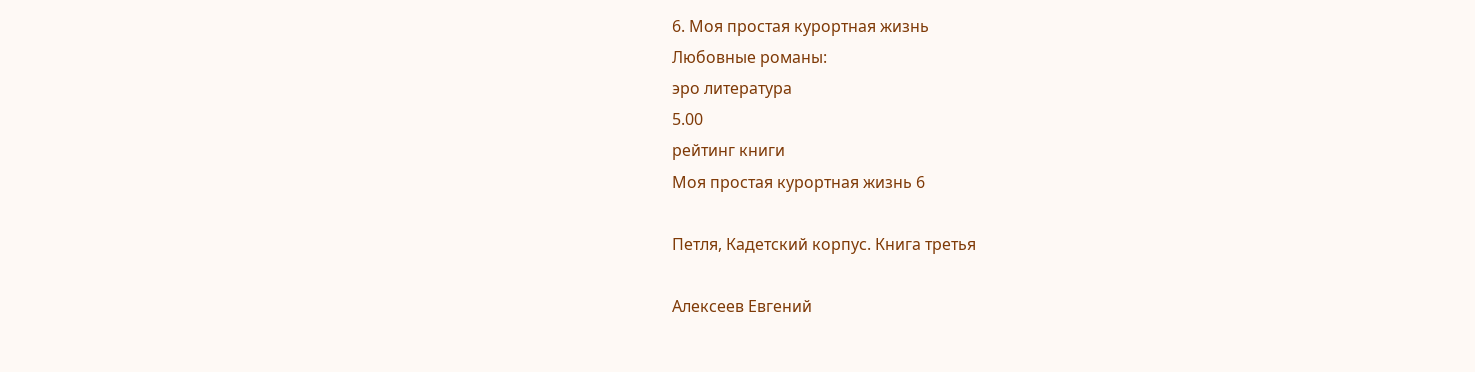6. Моя простая курортная жизнь
Любовные романы:
эро литература
5.00
рейтинг книги
Моя простая курортная жизнь 6

Петля, Кадетский корпус. Книга третья

Алексеев Евгений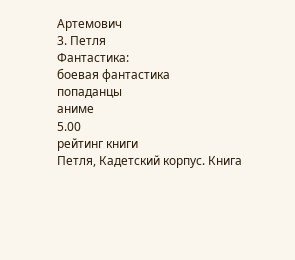Артемович
3. Петля
Фантастика:
боевая фантастика
попаданцы
аниме
5.00
рейтинг книги
Петля, Кадетский корпус. Книга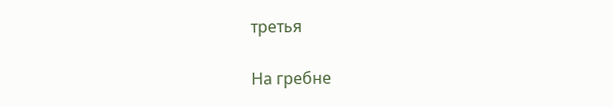третья

На гребне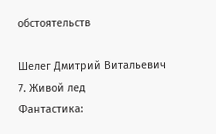обстоятельств

Шелег Дмитрий Витальевич
7. Живой лед
Фантастика: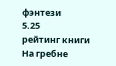фэнтези
5.25
рейтинг книги
На гребне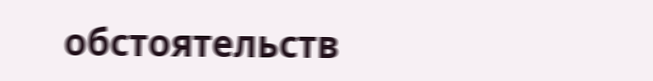обстоятельств